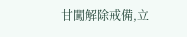甘闖解除戒備,立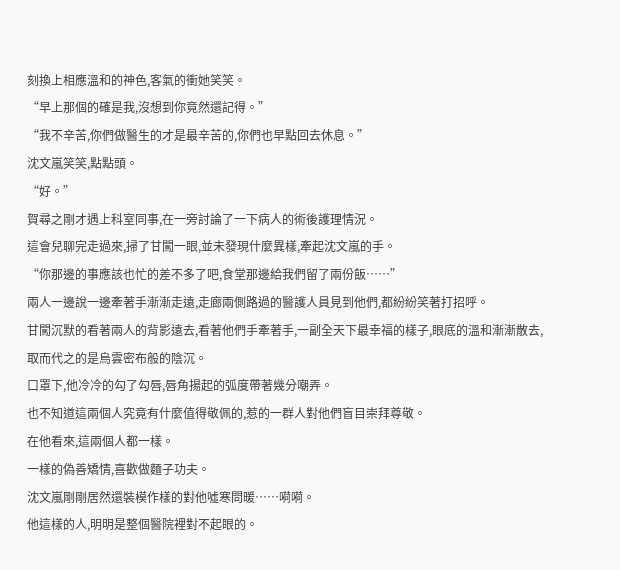刻換上相應溫和的神色,客氣的衝她笑笑。
“早上那個的確是我,沒想到你竟然還記得。”
“我不辛苦,你們做醫生的才是最辛苦的,你們也早點回去休息。”
沈文嵐笑笑,點點頭。
“好。”
賀尋之剛才遇上科室同事,在一旁討論了一下病人的術後護理情況。
這會兒聊完走過來,掃了甘闖一眼,並未發現什麼異樣,牽起沈文嵐的手。
“你那邊的事應該也忙的差不多了吧,食堂那邊給我們留了兩份飯……”
兩人一邊說一邊牽著手漸漸走遠,走廊兩側路過的醫護人員見到他們,都紛紛笑著打招呼。
甘闖沉默的看著兩人的背影遠去,看著他們手牽著手,一副全天下最幸福的樣子,眼底的溫和漸漸散去,取而代之的是烏雲密布般的陰沉。
口罩下,他冷冷的勾了勾唇,唇角揚起的弧度帶著幾分嘲弄。
也不知道這兩個人究竟有什麼值得敬佩的,惹的一群人對他們盲目崇拜尊敬。
在他看來,這兩個人都一樣。
一樣的偽善矯情,喜歡做麵子功夫。
沈文嵐剛剛居然還裝模作樣的對他噓寒問暖……嗬嗬。
他這樣的人,明明是整個醫院裡對不起眼的。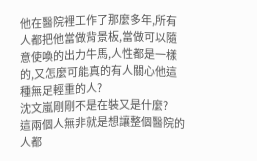他在醫院裡工作了那麼多年,所有人都把他當做背景板,當做可以隨意使喚的出力牛馬,人性都是一樣的,又怎麼可能真的有人關心他這種無足輕重的人?
沈文嵐剛剛不是在裝又是什麼?
這兩個人無非就是想讓整個醫院的人都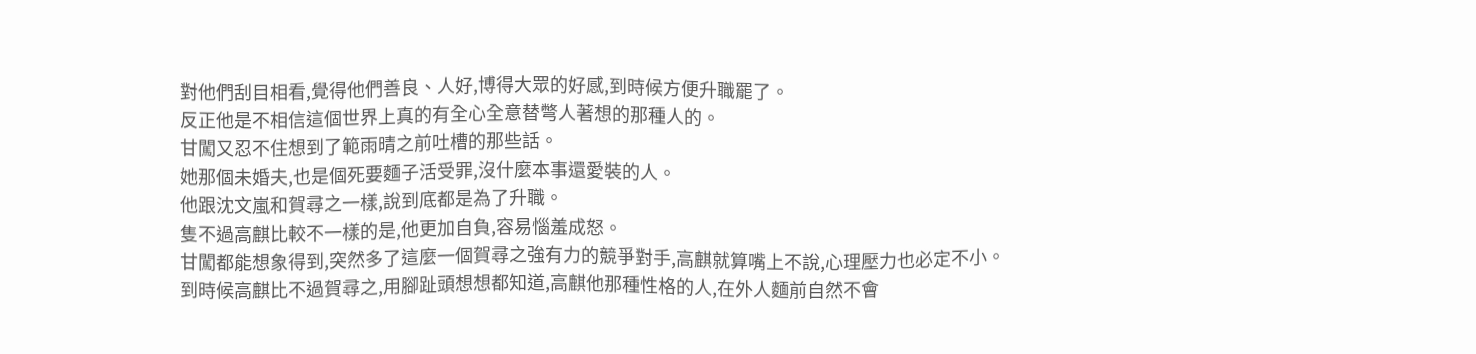對他們刮目相看,覺得他們善良、人好,博得大眾的好感,到時候方便升職罷了。
反正他是不相信這個世界上真的有全心全意替彆人著想的那種人的。
甘闖又忍不住想到了範雨晴之前吐槽的那些話。
她那個未婚夫,也是個死要麵子活受罪,沒什麼本事還愛裝的人。
他跟沈文嵐和賀尋之一樣,說到底都是為了升職。
隻不過高麒比較不一樣的是,他更加自負,容易惱羞成怒。
甘闖都能想象得到,突然多了這麼一個賀尋之強有力的競爭對手,高麒就算嘴上不說,心理壓力也必定不小。
到時候高麒比不過賀尋之,用腳趾頭想想都知道,高麒他那種性格的人,在外人麵前自然不會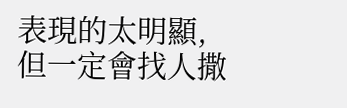表現的太明顯,但一定會找人撒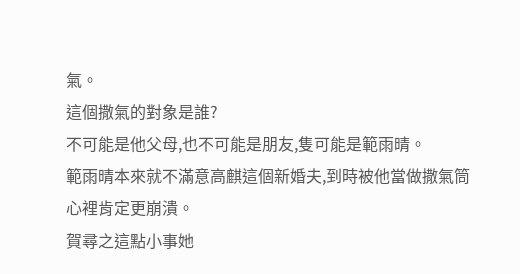氣。
這個撒氣的對象是誰?
不可能是他父母,也不可能是朋友,隻可能是範雨晴。
範雨晴本來就不滿意高麒這個新婚夫,到時被他當做撒氣筒心裡肯定更崩潰。
賀尋之這點小事她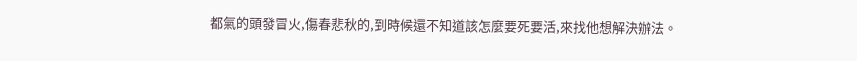都氣的頭發冒火,傷春悲秋的,到時候還不知道該怎麼要死要活,來找他想解決辦法。